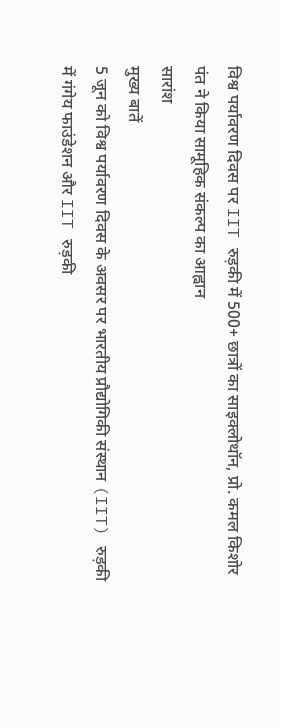विश्व पर्यावरण दिवस पर IIT रुड़की में 500+ छात्रों का साइक्लोथॉन, प्रो. कमल किशोर पंत ने किया सामूहिक संकल्प का आह्वान
सारांश
मुख्य बातें
5 जून को विश्व पर्यावरण दिवस के अवसर पर भारतीय प्रौद्योगिकी संस्थान (IIT) रुड़की में गंगेय फाउंडेशन और IIT रुड़की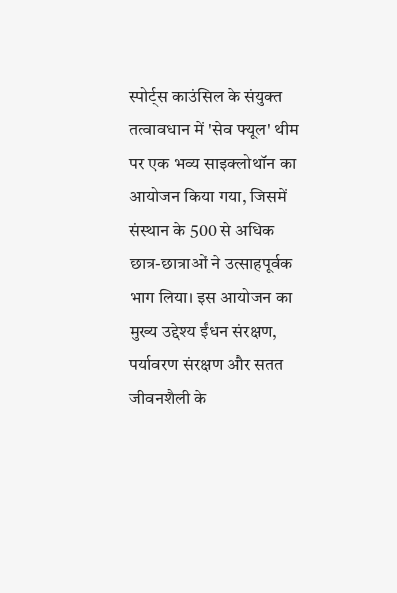स्पोर्ट्स काउंसिल के संयुक्त तत्वावधान में 'सेव फ्यूल' थीम पर एक भव्य साइक्लोथॉन का आयोजन किया गया, जिसमें संस्थान के 500 से अधिक छात्र-छात्राओं ने उत्साहपूर्वक भाग लिया। इस आयोजन का मुख्य उद्देश्य ईंधन संरक्षण, पर्यावरण संरक्षण और सतत जीवनशैली के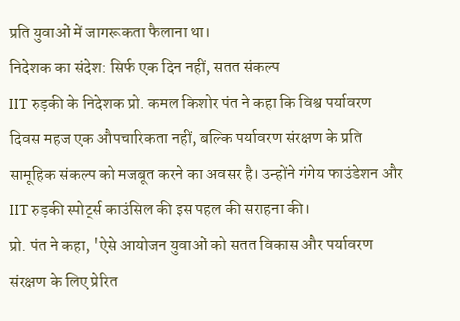प्रति युवाओं में जागरूकता फैलाना था।
निदेशक का संदेश: सिर्फ एक दिन नहीं, सतत संकल्प
IIT रुड़की के निदेशक प्रो. कमल किशोर पंत ने कहा कि विश्व पर्यावरण दिवस महज एक औपचारिकता नहीं, बल्कि पर्यावरण संरक्षण के प्रति सामूहिक संकल्प को मजबूत करने का अवसर है। उन्होंने गंगेय फाउंडेशन और IIT रुड़की स्पोर्ट्स काउंसिल की इस पहल की सराहना की।
प्रो. पंत ने कहा, 'ऐसे आयोजन युवाओं को सतत विकास और पर्यावरण संरक्षण के लिए प्रेरित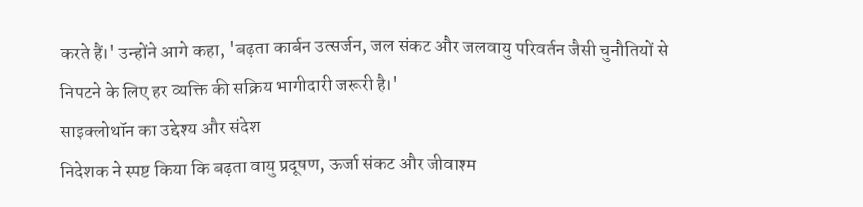करते हैं।' उन्होंने आगे कहा, 'बढ़ता कार्बन उत्सर्जन, जल संकट और जलवायु परिवर्तन जैसी चुनौतियों से निपटने के लिए हर व्यक्ति की सक्रिय भागीदारी जरूरी है।'
साइक्लोथॉन का उद्देश्य और संदेश
निदेशक ने स्पष्ट किया कि बढ़ता वायु प्रदूषण, ऊर्जा संकट और जीवाश्म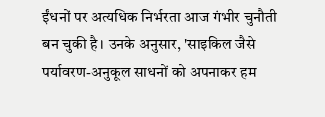ईंधनों पर अत्यधिक निर्भरता आज गंभीर चुनौती बन चुकी है। उनके अनुसार, 'साइकिल जैसे पर्यावरण-अनुकूल साधनों को अपनाकर हम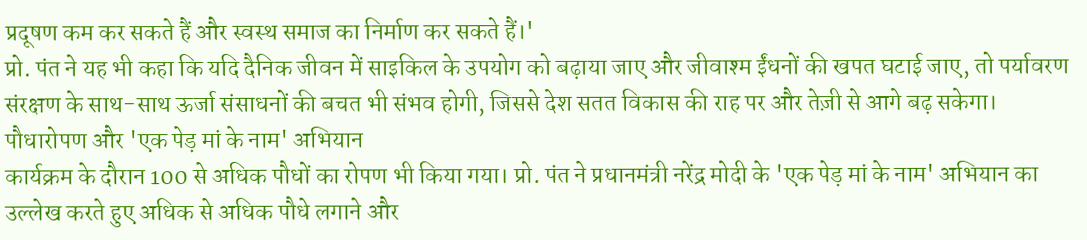प्रदूषण कम कर सकते हैं और स्वस्थ समाज का निर्माण कर सकते हैं।'
प्रो. पंत ने यह भी कहा कि यदि दैनिक जीवन में साइकिल के उपयोग को बढ़ाया जाए और जीवाश्म ईंधनों की खपत घटाई जाए, तो पर्यावरण संरक्षण के साथ-साथ ऊर्जा संसाधनों की बचत भी संभव होगी, जिससे देश सतत विकास की राह पर और तेज़ी से आगे बढ़ सकेगा।
पौधारोपण और 'एक पेड़ मां के नाम' अभियान
कार्यक्रम के दौरान 100 से अधिक पौधों का रोपण भी किया गया। प्रो. पंत ने प्रधानमंत्री नरेंद्र मोदी के 'एक पेड़ मां के नाम' अभियान का उल्लेख करते हुए अधिक से अधिक पौधे लगाने और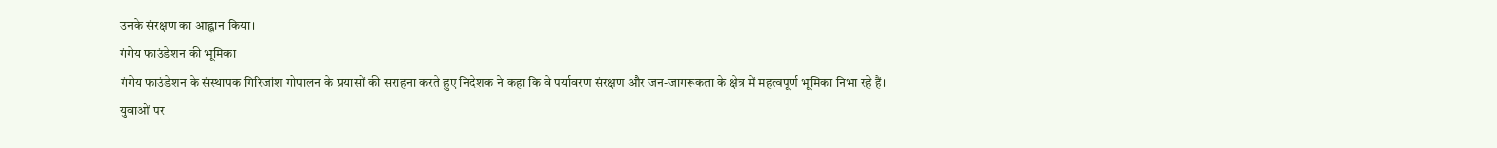उनके संरक्षण का आह्वान किया।
गंगेय फाउंडेशन की भूमिका
गंगेय फाउंडेशन के संस्थापक गिरिजांश गोपालन के प्रयासों की सराहना करते हुए निदेशक ने कहा कि वे पर्यावरण संरक्षण और जन-जागरूकता के क्षेत्र में महत्वपूर्ण भूमिका निभा रहे हैं।
युवाओं पर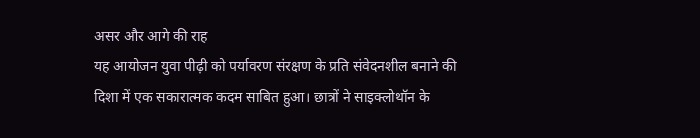असर और आगे की राह
यह आयोजन युवा पीढ़ी को पर्यावरण संरक्षण के प्रति संवेदनशील बनाने की दिशा में एक सकारात्मक कदम साबित हुआ। छात्रों ने साइक्लोथॉन के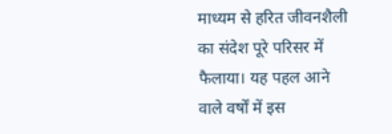माध्यम से हरित जीवनशैली का संदेश पूरे परिसर में फैलाया। यह पहल आने वाले वर्षों में इस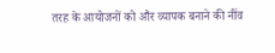तरह के आयोजनों को और व्यापक बनाने की नींव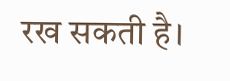रख सकती है।